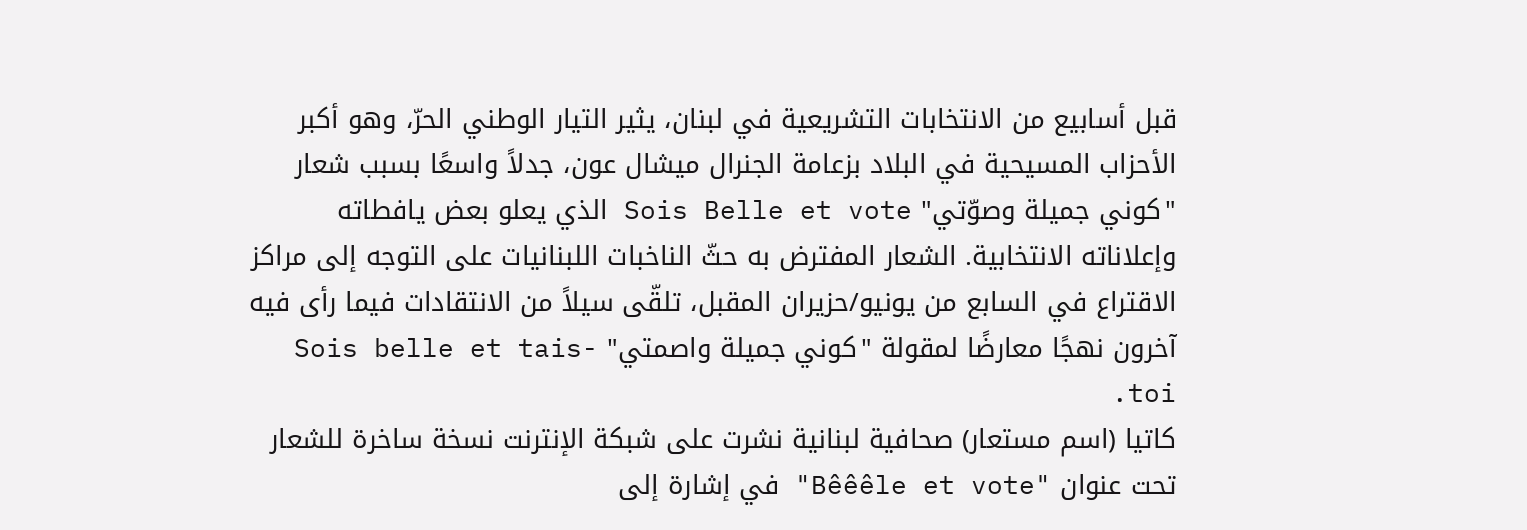قبل أسابيع من الانتخابات التشريعية في لبنان، يثير التيار الوطني الحرّ، وهو أكبر الأحزاب المسيحية في البلاد بزعامة الجنرال ميشال عون، جدلاً واسعًا بسبب شعار "كوني جميلة وصوّتي" Sois Belle et vote الذي يعلو بعض يافطاته وإعلاناته الانتخابية. الشعار المفترض به حثّ الناخبات اللبنانيات على التوجه إلى مراكز الاقتراع في السابع من يونيو/حزيران المقبل، تلقّى سيلاً من الانتقادات فيما رأى فيه آخرون نهجًا معارضًا لمقولة "كوني جميلة واصمتي" Sois belle et tais-toi.
كاتيا (اسم مستعار) صحافية لبنانية نشرت على شبكة الإنترنت نسخة ساخرة للشعار تحت عنوان "Bêêêle et vote" في إشارة إلى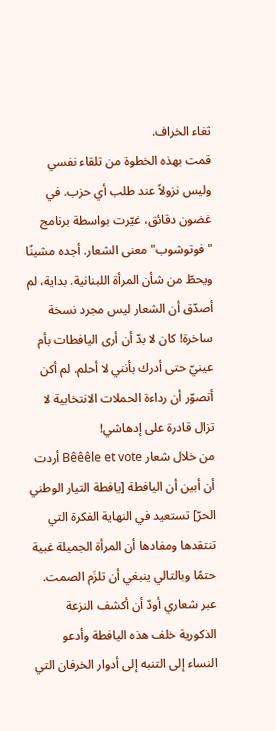ثغاء الخراف.
قمت بهذه الخطوة من تلقاء نفسي وليس نزولاً عند طلب أي حزب. في غضون دقائق، غيّرت بواسطة برنامج "فوتوشوب" معنى الشعار. أجده مشينًا ويحطّ من شأن المرأة اللبنانية. بداية، لم أصدّق أن الشعار ليس مجرد نسخة ساخرة! كان لا بدّ أن أرى اليافطات بأم عينيّ حتى أدرك بأنني لا أحلم. لم أكن أتصوّر أن رداءة الحملات الانتخابية لا تزال قادرة على إدهاشي!
من خلال شعار Bêêêle et vote أردت أن أبين أن اليافطة [يافطة التيار الوطني الحرّ] تستعيد في النهاية الفكرة التي تنتقدها ومفادها أن المرأة الجميلة غبية حتمًا وبالتالي ينبغي أن تلزَم الصمت. عبر شعاري أودّ أن أكشف النزعة الذكورية خلف هذه اليافطة وأدعو النساء إلى التنبه إلى أدوار الخرفان التي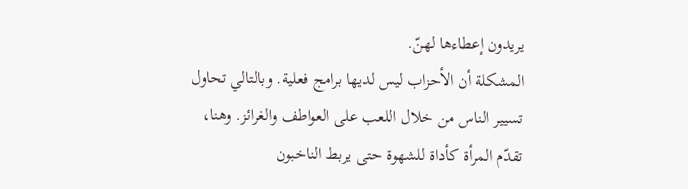يريدون إعطاءها لهنّ.
المشكلة أن الأحزاب ليس لديها برامج فعلية. وبالتالي تحاول تسيير الناس من خلال اللعب على العواطف والغرائز. وهنا، تقدّم المرأة كأداة للشهوة حتى يربط الناخبون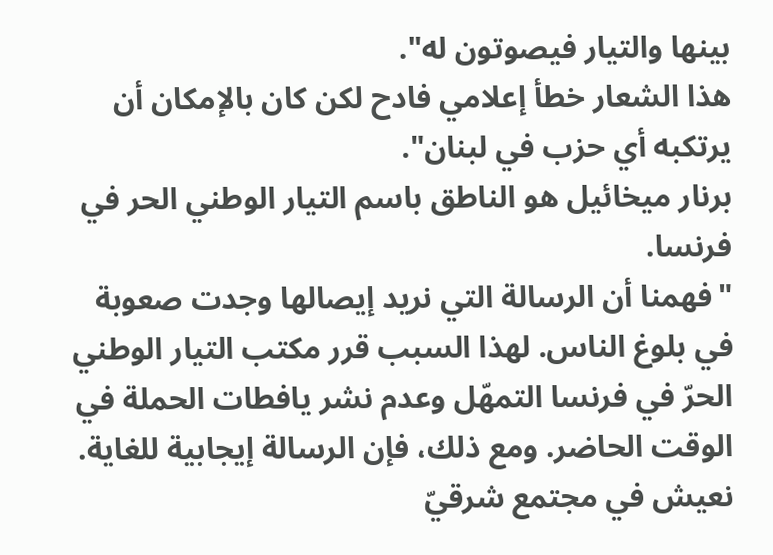بينها والتيار فيصوتون له".
هذا الشعار خطأ إعلامي فادح لكن كان بالإمكان أن يرتكبه أي حزب في لبنان".
برنار ميخائيل هو الناطق باسم التيار الوطني الحر في فرنسا.
"فهمنا أن الرسالة التي نريد إيصالها وجدت صعوبة في بلوغ الناس. لهذا السبب قرر مكتب التيار الوطني الحرّ في فرنسا التمهّل وعدم نشر يافطات الحملة في الوقت الحاضر. ومع ذلك، فإن الرسالة إيجابية للغاية. نعيش في مجتمع شرقيّ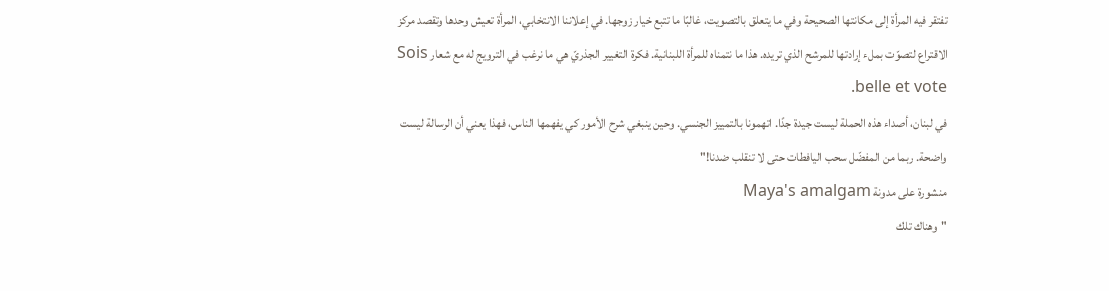تفتقر فيه المرأة إلى مكانتها الصحيحة وفي ما يتعلق بالتصويت، غالبًا ما تتبع خيار زوجها. في إعلاننا الانتخابي، المرأة تعيش وحدها وتقصد مركز الاقتراع لتصوّت بملء إرادتها للمرشح الذي تريده. هذا ما نتمناه للمرأة اللبنانية. فكرة التغيير الجذريّ هي ما نرغب في الترويج له مع شعار Sois belle et vote.
في لبنان، أصداء هذه الحملة ليست جيدة جدًا. اتهمونا بالتمييز الجنسي. وحين ينبغي شرح الأمور كي يفهمها الناس، فهذا يعني أن الرسالة ليست واضحة. ربما من المفضّل سحب اليافطات حتى لا تنقلب ضدنا!"
منشورة على مدونة Maya's amalgam
"وهناك تلك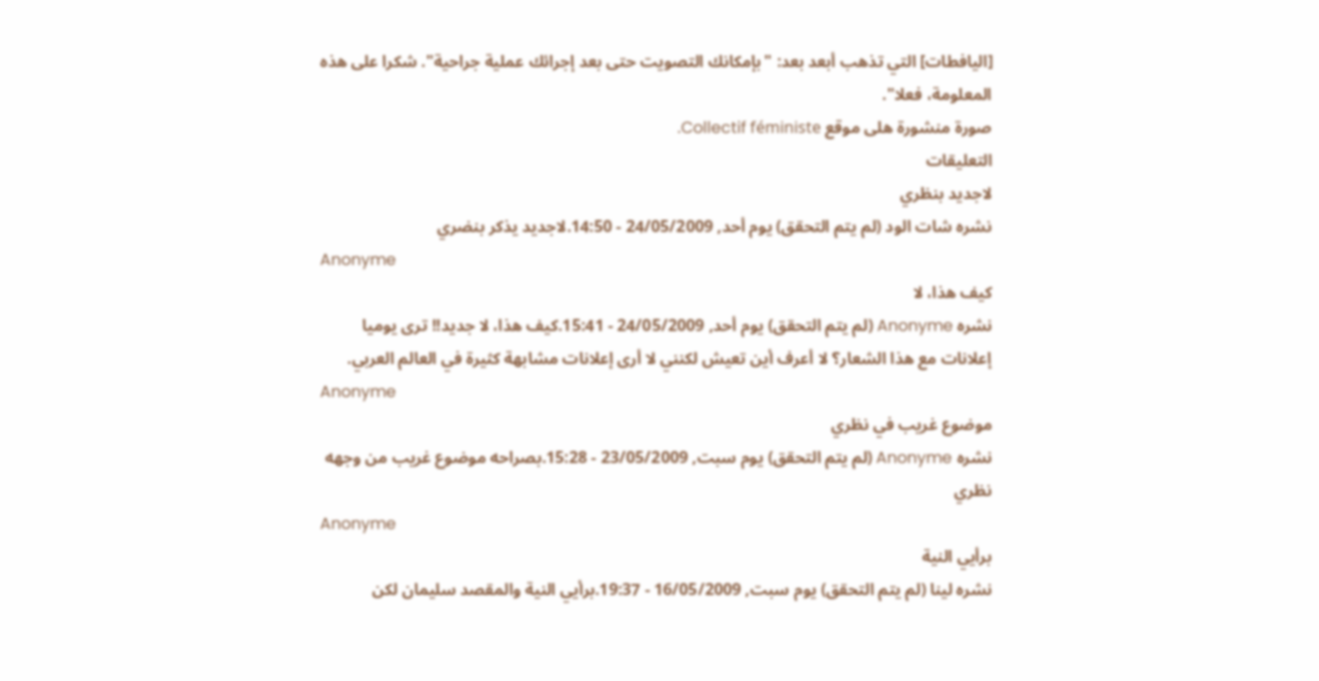[اليافطات] التي تذهب أبعد بعد: "بإمكانك التصويت حتى بعد إجرائك عملية جراحية". شكرا على هذه المعلومة، فعلا".
صورة منشورة هلى موقع Collectif féministe.
التعليقات
لاجديد بنظري
نشره شات الود (لم يتم التحقق) يوم أحد, 24/05/2009 - 14:50.لاجديد يذكر بنضري
Anonyme
كيف هذا، لا
نشره Anonyme (لم يتم التحقق) يوم أحد, 24/05/2009 - 15:41.كيف هذا، لا جديد!! ترى يوميا إعلانات مع هذا الشعار؟ لا أعرف أين تعيش لكنني لا أرى إعلانات مشابهة كثيرة في العالم العربي.
Anonyme
موضوع غريب في نظري
نشره Anonyme (لم يتم التحقق) يوم سبت, 23/05/2009 - 15:28.بصراحه موضوع غريب من وجهه نظري
Anonyme
برأيي النية
نشره لينا (لم يتم التحقق) يوم سبت, 16/05/2009 - 19:37.برأيي النية والمقصد سليمان لكن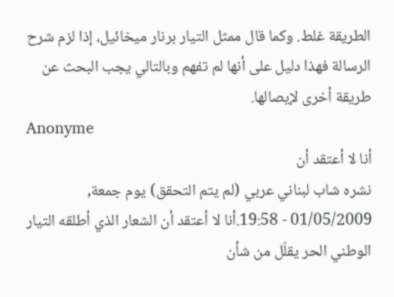الطريقة غلط. وكما قال ممثل التيار برنار ميخائيل، إذا لزم شرح الرسالة فهذا دليل على أنها لم تفهم وبالتالي يجب البحث عن طريقة أخرى لإيصالها.
Anonyme
أنا لا أعتقد أن
نشره شاب لبناني عربي (لم يتم التحقق) يوم جمعة, 01/05/2009 - 19:58.أنا لا أعتقد أن الشعار الذي أطلقه التيار الوطني الحر يقلّل من شأن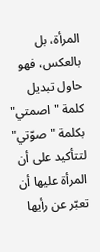المرأة، بل بالعكس، فهو حاول تبديل كلمة "اصمتي" بكلمة "صوّتي" لتتأكيد على أن المرأة عليها أن تعبّر عن رأيها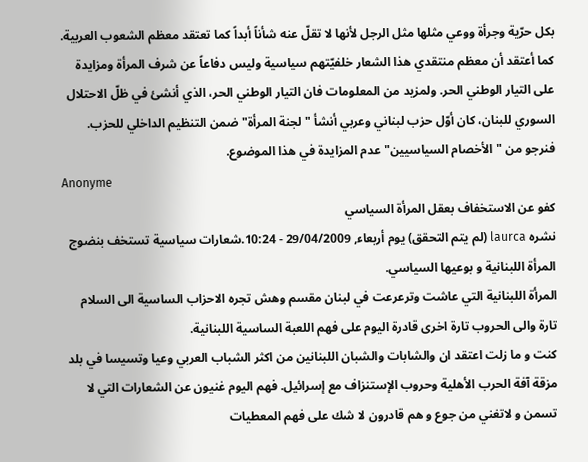بكل حرّية وجرأة ووعي مثلها مثل الرجل لأنها لا تقلّ عنه شأناً أبداً كما تعتقد معظم الشعوب العربية. كما أعتقد أن معظم منتقدي هذا الشعار خلفيّتهم سياسية وليس دفاعاً عن شرف المرأة ومزايدة على التيار الوطني الحر. ولمزيد من المعلومات فان التيار الوطني الحر، الذي أنشئ في ظلّ الاحتلال السوري للبنان، كان أوّل حزب لبناني وعربي أنشأ "لجنة المرأة" ضمن التنظيم الداخلي للحزب. فنرجو من "الأخصام السياسيين" عدم المزايدة في هذا الموضوع.
Anonyme
كفو عن الاستخفاف بعقل المرأة السياسي
نشره laurca (لم يتم التحقق) يوم أربعاء, 29/04/2009 - 10:24.شعارات سياسية تستخف بنضوج المرأة اللبنانية و بوعيها السياسي.
المرأة اللبنانية التي عاشت وترعرعت في لبنان مقسم وهش تجره الاحزاب الساسية الى السلام تارة والى الحروب تارة اخرى قادرة اليوم على فهم اللعبة الساسية اللبنانية.
كنت و ما زلت اعتقد ان والشابات والشبان اللبنانين من اكثر الشباب العربي وعيا وتسيسا في بلد مزقة آفة الحرب الأهلية وحروب الإستنزاف مع إسرائيل. فهم اليوم غنيون عن الشعارات التي لا تسمن و لاتغني من جوع و هم قادرون لا شك على فهم المعطيات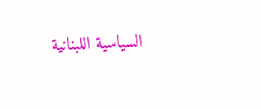السياسية اللبنانية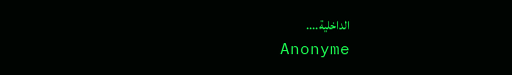الداخلية....
Anonyme